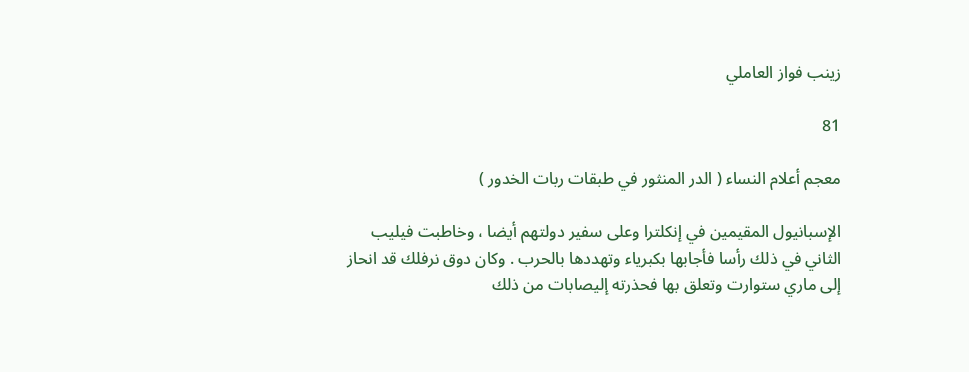زينب فواز العاملي

81

معجم أعلام النساء ( الدر المنثور في طبقات ربات الخدور )

الإسبانيول المقيمين في إنكلترا وعلى سفير دولتهم أيضا ، وخاطبت فيليب الثاني في ذلك رأسا فأجابها بكبرياء وتهددها بالحرب . وكان دوق نرفلك قد انحاز إلى ماري ستوارت وتعلق بها فحذرته إليصابات من ذلك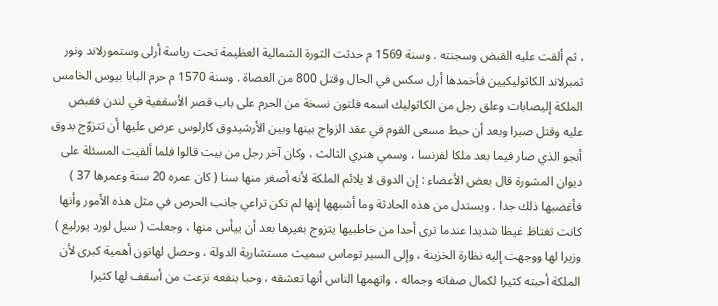، ثم ألقت عليه القبض وسجنته . وسنة 1569 م حدثت الثورة الشمالية العظيمة تحت رياسة أرلى وستمورلاند ونور ثمبرلاند الكاثوليكيين فأخمدها أرل سكس في الحال وقتل 800 من العصاة . وسنة 1570 م حرم البابا بيوس الخامس الملكة إليصابات وعلق رجل من الكاثوليك اسمه فلتون نسخة من الحرم على باب قصر الأسقفية في لندن فقبض عليه وقتل صبرا وبعد أن حبط مسعى القوم في عقد الزواج بينها وبين الأرشيدوق كارلوس عرض عليها أن تتزوّج بدوق أنجو الذي صار فيما بعد ملكا لفرنسا ، وسمي هنري الثالث ، وكان آخر رجل من بيت قالوا فلما ألقيت المسئلة على ديوان المشورة قال بعض الأعضاء : إن الدوق لا يلائم الملكة لأنه أصغر منها سنا ( كان عمره 20 سنة وعمرها 37 ) فأغضبها ذلك جدا . ويستدل من هذه الحادثة وما أشبهها إنها لم تكن تراعي جانب الحرص في مثل هذه الأمور وأنها كانت تغتاظ غيظا شديدا عندما ترى أحدا من خاطبيها يتزوج بغيرها بعد أن ييأس منها ، وجعلت ( سيل لورد يورليغ ) وزيرا لها ووجهت إليه نظارة الخزينة ، وإلى السير توماس سميث مستشارية الدولة ، وحصل لهاتون أهمية كبرى لأن الملكة أحبته كثيرا لكمال صفاته وجماله ، واتهمها الناس أنها تعشقه ، وحبا بنفعه نزعت من أسقف لها كثيرا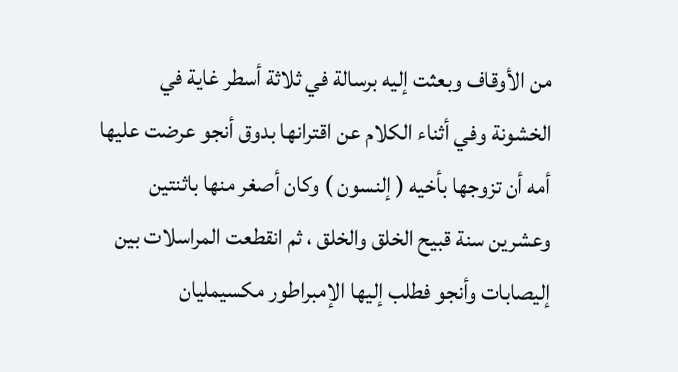من الأوقاف وبعثت إليه برسالة في ثلاثة أسطر غاية في الخشونة وفي أثناء الكلام عن اقترانها بدوق أنجو عرضت عليها أمه أن تزوجها بأخيه ( إلنسون ) وكان أصغر منها باثنتين وعشرين سنة قبيح الخلق والخلق ، ثم انقطعت المراسلات بين إليصابات وأنجو فطلب إليها الإمبراطور مكسيمليان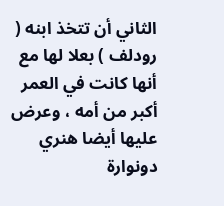الثاني أن تتخذ ابنه ( رودلف ) بعلا لها مع أنها كانت في العمر أكبر من أمه ، وعرض عليها أيضا هنري دونوارة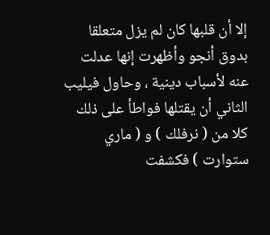إلا أن قلبها كان لم يزل متعلقا بدوق أنجو وأظهرت إنها عدلت عنه لأسباب دينية ، وحاول فيليب الثاني أن يقتلها فواطأ على ذلك كلا من ( نرفلك ) و ( ماري ستوارت ) فكشفت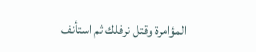المؤامرة وقتل نرفلك ثم استأنف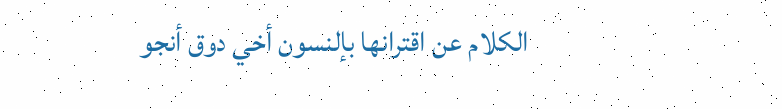الكلام عن اقترانها بإلنسون أخي دوق أنجو